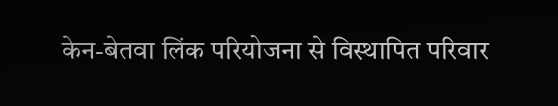केन-बेतवा लिंक परियोजना से विस्थापित परिवार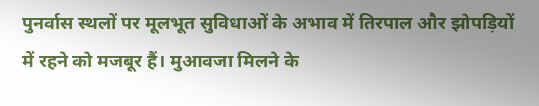पुनर्वास स्थलों पर मूलभूत सुविधाओं के अभाव में तिरपाल और झोपड़ियों में रहने को मजबूर हैं। मुआवजा मिलने के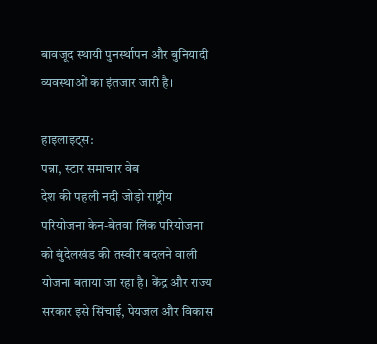बावजूद स्थायी पुनर्स्थापन और बुनियादी व्यवस्थाओं का इंतजार जारी है।

हाइलाइट्स:
पन्ना, स्टार समाचार वेब
देश की पहली नदी जोड़ो राष्ट्रीय परियोजना केन-बेतवा लिंक परियोजना को बुंदेलखंड की तस्वीर बदलने वाली योजना बताया जा रहा है। केंद्र और राज्य सरकार इसे सिंचाई, पेयजल और विकास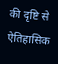की दृष्टि से ऐतिहासिक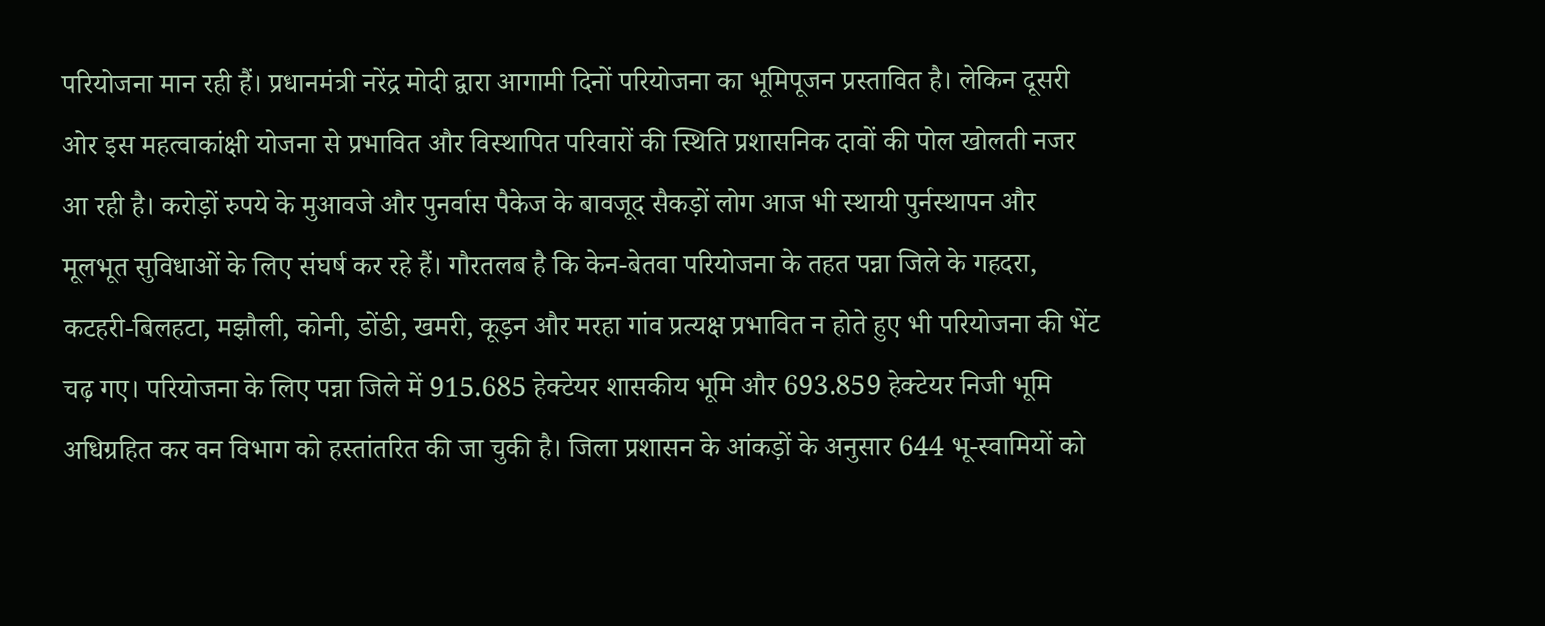परियोजना मान रही हैं। प्रधानमंत्री नरेंद्र मोदी द्वारा आगामी दिनों परियोजना का भूमिपूजन प्रस्तावित है। लेकिन दूसरी ओर इस महत्वाकांक्षी योजना से प्रभावित और विस्थापित परिवारों की स्थिति प्रशासनिक दावों की पोल खोलती नजर आ रही है। करोड़ों रुपये के मुआवजे और पुनर्वास पैकेज के बावजूद सैकड़ों लोग आज भी स्थायी पुर्नस्थापन और मूलभूत सुविधाओं के लिए संघर्ष कर रहे हैं। गौरतलब है कि केन-बेतवा परियोजना के तहत पन्ना जिले के गहदरा, कटहरी-बिलहटा, मझौली, कोनी, डोंडी, खमरी, कूड़न और मरहा गांव प्रत्यक्ष प्रभावित न होते हुए भी परियोजना की भेंट चढ़ गए। परियोजना के लिए पन्ना जिले में 915.685 हेक्टेयर शासकीय भूमि और 693.859 हेक्टेयर निजी भूमि अधिग्रहित कर वन विभाग को हस्तांतरित की जा चुकी है। जिला प्रशासन के आंकड़ों के अनुसार 644 भू-स्वामियों को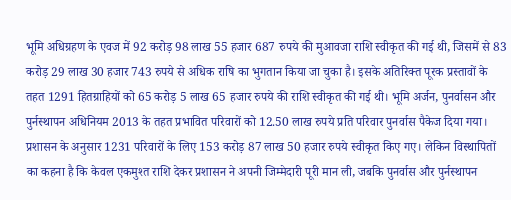भूमि अधिग्रहण के एवज में 92 करोड़ 98 लाख 55 हजार 687 रुपये की मुआवजा राशि स्वीकृत की गई थी, जिसमें से 83 करोड़ 29 लाख 30 हजार 743 रुपये से अधिक राषि का भुगतान किया जा चुका है। इसके अतिरिक्त पूरक प्रस्तावों के तहत 1291 हितग्राहियों को 65 करोड़ 5 लाख 65 हजार रुपये की राशि स्वीकृत की गई थी। भूमि अर्जन, पुनर्वासन और पुर्नस्थापन अधिनियम 2013 के तहत प्रभावित परिवारों को 12.50 लाख रुपये प्रति परिवार पुनर्वास पैकेज दिया गया। प्रशासन के अनुसार 1231 परिवारों के लिए 153 करोड़ 87 लाख 50 हजार रुपये स्वीकृत किए गए। लेकिन विस्थापितों का कहना है कि केवल एकमुश्त राशि देकर प्रशासन ने अपनी जिम्मेदारी पूरी मान ली, जबकि पुनर्वास और पुर्नस्थापन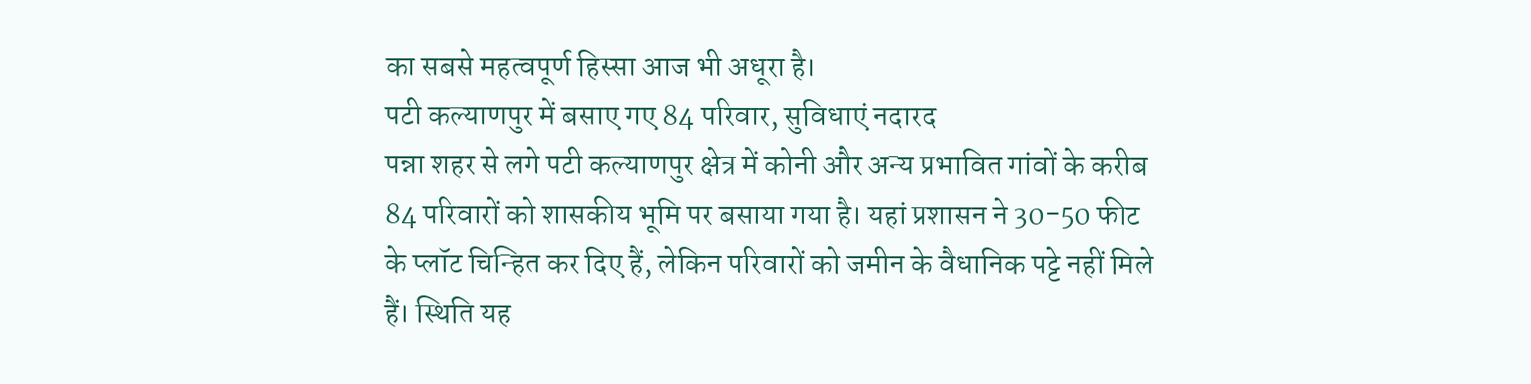का सबसे महत्वपूर्ण हिस्सा आज भी अधूरा है।
पटी कल्याणपुर में बसाए गए 84 परिवार, सुविधाएं नदारद
पन्ना शहर से लगे पटी कल्याणपुर क्षेत्र में कोनी और अन्य प्रभावित गांवों के करीब 84 परिवारों को शासकीय भूमि पर बसाया गया है। यहां प्रशासन ने 30-50 फीट के प्लॉट चिन्हित कर दिए हैं, लेकिन परिवारों को जमीन के वैधानिक पट्टे नहीं मिले हैं। स्थिति यह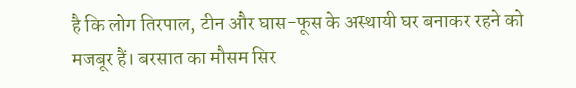है कि लोग तिरपाल, टीन और घास-फूस के अस्थायी घर बनाकर रहने को मजबूर हैं। बरसात का मौसम सिर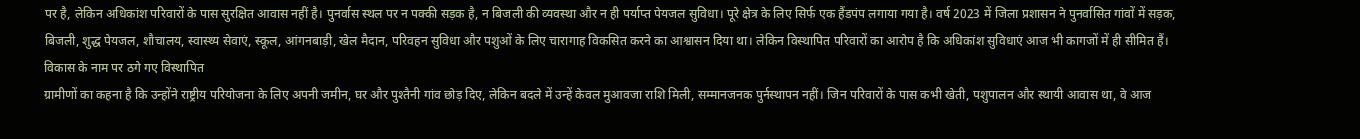पर है, लेकिन अधिकांश परिवारों के पास सुरक्षित आवास नहीं है। पुनर्वास स्थल पर न पक्की सड़क है, न बिजली की व्यवस्था और न ही पर्याप्त पेयजल सुविधा। पूरे क्षेत्र के लिए सिर्फ एक हैंडपंप लगाया गया है। वर्ष 2023 में जिला प्रशासन ने पुनर्वासित गांवों में सड़क, बिजली, शुद्ध पेयजल, शौचालय, स्वास्थ्य सेवाएं, स्कूल, आंगनबाड़ी, खेल मैदान, परिवहन सुविधा और पशुओं के लिए चारागाह विकसित करने का आश्वासन दिया था। लेकिन विस्थापित परिवारों का आरोप है कि अधिकांश सुविधाएं आज भी कागजों में ही सीमित हैं।
विकास के नाम पर ठगे गए विस्थापित
ग्रामीणों का कहना है कि उन्होंने राष्ट्रीय परियोजना के लिए अपनी जमीन, घर और पुश्तैनी गांव छोड़ दिए, लेकिन बदले में उन्हें केवल मुआवजा राशि मिली, सम्मानजनक पुर्नस्थापन नहीं। जिन परिवारों के पास कभी खेती, पशुपालन और स्थायी आवास था, वे आज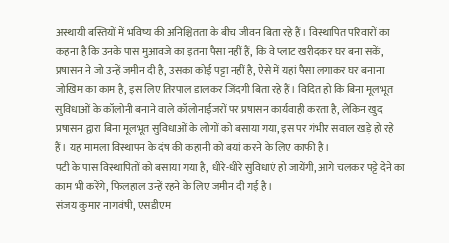अस्थायी बस्तियों में भविष्य की अनिश्चितता के बीच जीवन बिता रहे हैं। विस्थापित परिवारों का कहना है कि उनके पास मुआवजे का इतना पैसा नहीं हैं, कि वे प्लाट खरीदकर घर बना सकें, प्रषासन ने जो उन्हें जमीन दी है, उसका कोई पट्टा नहीं है, ऐसे में यहां पैसा लगाकर घर बनाना जोखिम का काम है, इस लिए तिरपाल डालकर जिंदगी बिता रहे हैं। विदित हो कि बिना मूलभूत सुविधाओं के कॉलोनी बनाने वाले कॉलोनाईजरों पर प्रषासन कार्यवाही करता है, लेकिन खुद प्रषासन द्वारा बिना मूलभूत सुविधाओं के लोगों को बसाया गया, इस पर गंभीर सवाल खड़े हो रहे हैं। यह मामला विस्थापन के दंष की कहानी को बयां करने के लिए काफी है।
पटी के पास विस्थापितों को बसाया गया है, धीरे-धीरे सुविधाएं हो जायेंगी, आगे चलकर पट्टे देने का काम भी करेंगे, फिलहाल उन्हें रहने के लिए जमीन दी गई है।
संजय कुमार नागवंषी, एसडीएम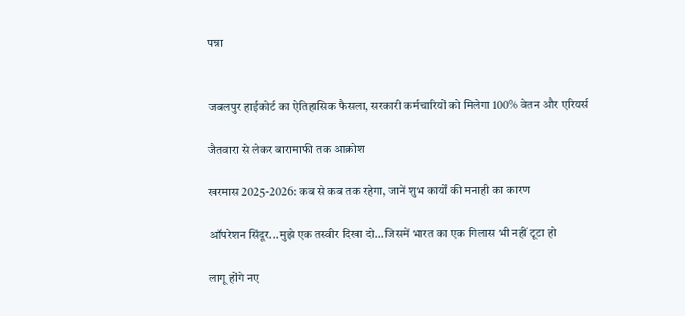पन्ना


जबलपुर हाईकोर्ट का ऐतिहासिक फैसला, सरकारी कर्मचारियों को मिलेगा 100% वेतन और एरियर्स

जैतवारा से लेकर बारामाफी तक आक्रोश

खरमास 2025-2026: कब से कब तक रहेगा, जानें शुभ कार्यों की मनाही का कारण

ऑपरेशन सिंदूर...मुझे एक तस्वीर दिखा दो...जिसमें भारत का एक गिलास भी नहीं टूटा हो

लागू होंगे नए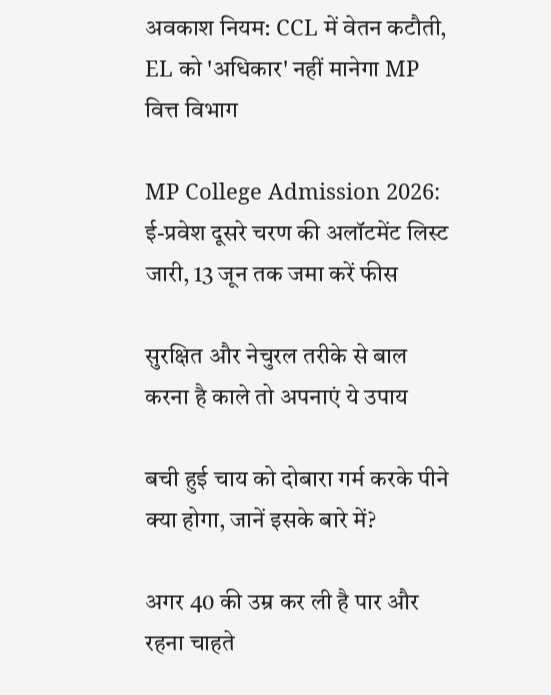अवकाश नियम: CCL में वेतन कटौती, EL को 'अधिकार' नहीं मानेगा MP वित्त विभाग

MP College Admission 2026: ई-प्रवेश दूसरे चरण की अलॉटमेंट लिस्ट जारी, 13 जून तक जमा करें फीस

सुरक्षित और नेचुरल तरीके से बाल करना है काले तो अपनाएं ये उपाय

बची हुई चाय को दोबारा गर्म करके पीने क्या होगा, जानें इसके बारे में?

अगर 40 की उम्र कर ली है पार और रहना चाहते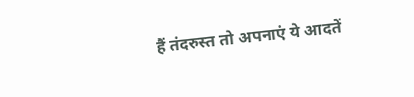हैं तंदरुस्त तो अपनाएं ये आदतें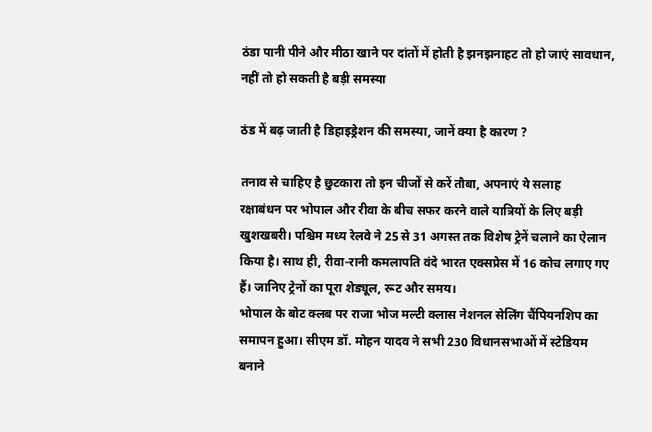ठंडा पानी पीने और मीठा खाने पर दांतों में होती है झनझनाहट तो हो जाएं सावधान, नहीं तो हो सकती है बड़ी समस्या

ठंड में बढ़ जाती है डिहाइड्रेशन की समस्या, जानें क्या है कारण ?

तनाव से चाहिए है छुटकारा तो इन चीजों से करें तौबा, अपनाएं ये सलाह
रक्षाबंधन पर भोपाल और रीवा के बीच सफर करने वाले यात्रियों के लिए बड़ी खुशखबरी। पश्चिम मध्य रेलवे ने 25 से 31 अगस्त तक विशेष ट्रेनें चलाने का ऐलान किया है। साथ ही, रीवा-रानी कमलापति वंदे भारत एक्सप्रेस में 16 कोच लगाए गए हैं। जानिए ट्रेनों का पूरा शेड्यूल, रूट और समय।
भोपाल के बोट क्लब पर राजा भोज मल्टी क्लास नेशनल सेलिंग चैंपियनशिप का समापन हुआ। सीएम डॉ. मोहन यादव ने सभी 230 विधानसभाओं में स्टेडियम बनाने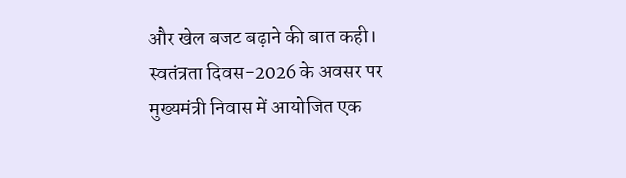और खेल बजट बढ़ाने की बात कही।
स्वतंत्रता दिवस-2026 के अवसर पर मुख्यमंत्री निवास में आयोजित एक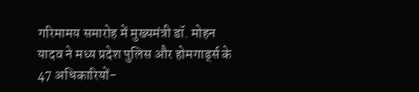गरिमामय समारोह में मुख्यमंत्री डॉ. मोहन यादव ने मध्य प्रदेश पुलिस और होमगार्ड्स के 47 अधिकारियों-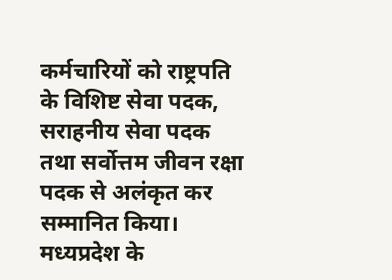कर्मचारियों को राष्ट्रपति के विशिष्ट सेवा पदक, सराहनीय सेवा पदक तथा सर्वोत्तम जीवन रक्षा पदक से अलंकृत कर सम्मानित किया।
मध्यप्रदेश के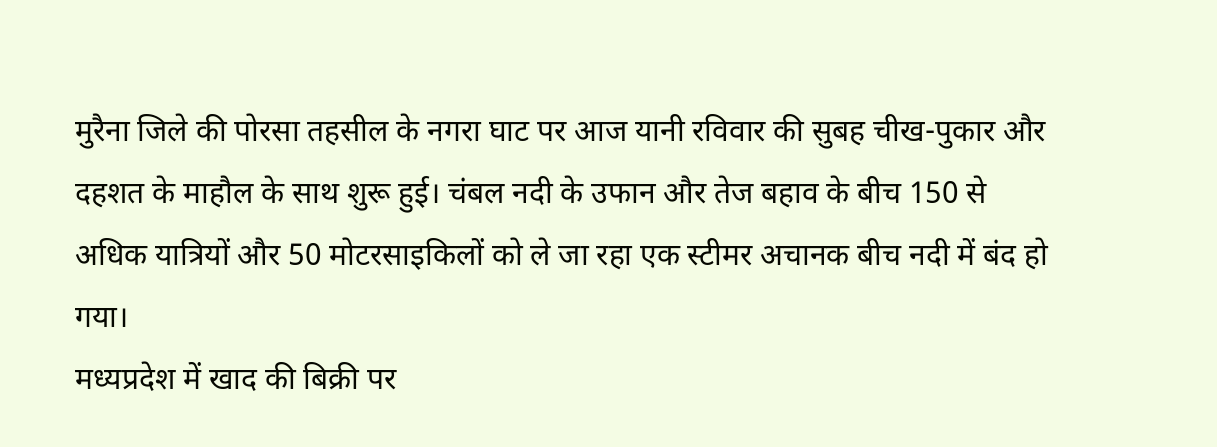मुरैना जिले की पोरसा तहसील के नगरा घाट पर आज यानी रविवार की सुबह चीख-पुकार और दहशत के माहौल के साथ शुरू हुई। चंबल नदी के उफान और तेज बहाव के बीच 150 से अधिक यात्रियों और 50 मोटरसाइकिलों को ले जा रहा एक स्टीमर अचानक बीच नदी में बंद हो गया।
मध्यप्रदेश में खाद की बिक्री पर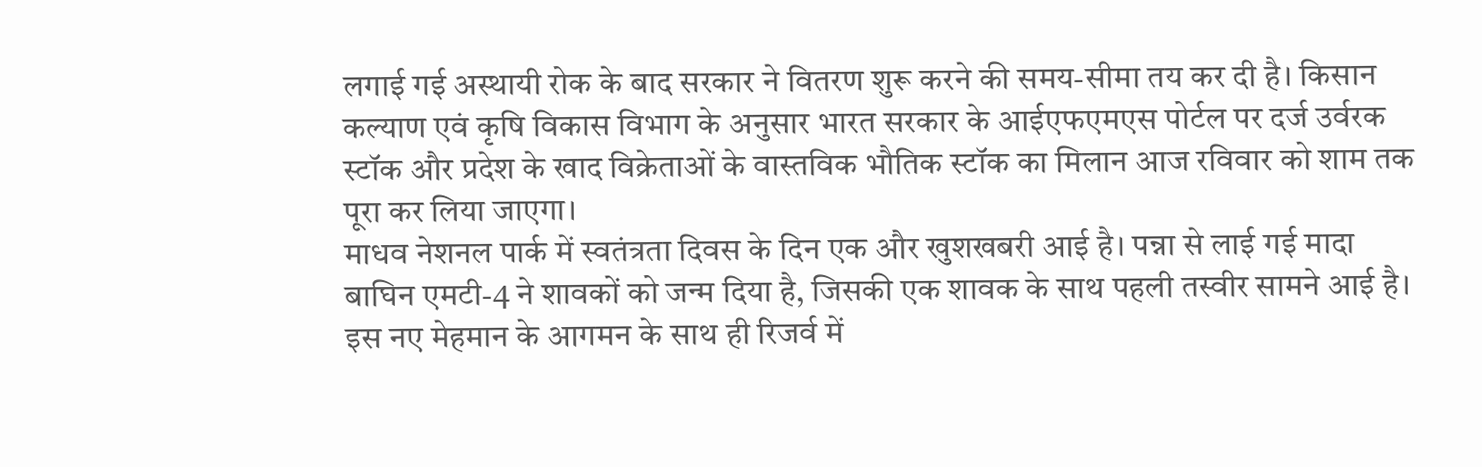लगाई गई अस्थायी रोक के बाद सरकार ने वितरण शुरू करने की समय-सीमा तय कर दी है। किसान कल्याण एवं कृषि विकास विभाग के अनुसार भारत सरकार के आईएफएमएस पोर्टल पर दर्ज उर्वरक स्टॉक और प्रदेश के खाद विक्रेताओं के वास्तविक भौतिक स्टॉक का मिलान आज रविवार को शाम तक पूरा कर लिया जाएगा।
माधव नेशनल पार्क में स्वतंत्रता दिवस के दिन एक और खुशखबरी आई है। पन्ना से लाई गई मादा बाघिन एमटी-4 ने शावकों को जन्म दिया है, जिसकी एक शावक के साथ पहली तस्वीर सामने आई है। इस नए मेहमान के आगमन के साथ ही रिजर्व में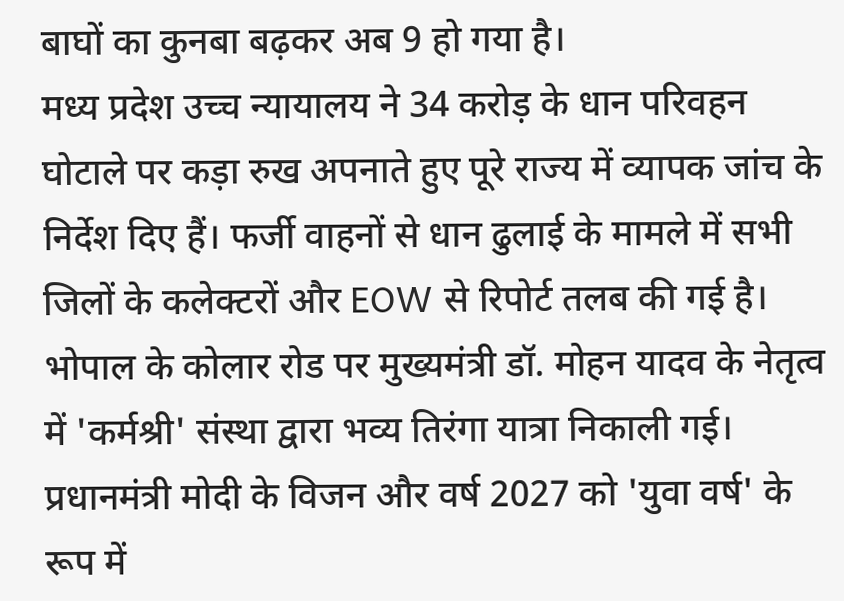बाघों का कुनबा बढ़कर अब 9 हो गया है।
मध्य प्रदेश उच्च न्यायालय ने 34 करोड़ के धान परिवहन घोटाले पर कड़ा रुख अपनाते हुए पूरे राज्य में व्यापक जांच के निर्देश दिए हैं। फर्जी वाहनों से धान ढुलाई के मामले में सभी जिलों के कलेक्टरों और EOW से रिपोर्ट तलब की गई है।
भोपाल के कोलार रोड पर मुख्यमंत्री डॉ. मोहन यादव के नेतृत्व में 'कर्मश्री' संस्था द्वारा भव्य तिरंगा यात्रा निकाली गई। प्रधानमंत्री मोदी के विजन और वर्ष 2027 को 'युवा वर्ष' के रूप में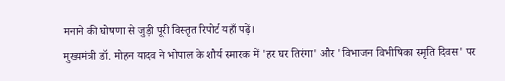मनाने की घोषणा से जुड़ी पूरी विस्तृत रिपोर्ट यहाँ पढ़ें।
मुख्यमंत्री डॉ. मोहन यादव ने भोपाल के शौर्य स्मारक में 'हर घर तिरंगा' और 'विभाजन विभीषिका स्मृति दिवस' पर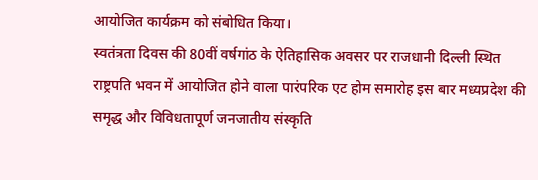आयोजित कार्यक्रम को संबोधित किया।
स्वतंत्रता दिवस की 80वीं वर्षगांठ के ऐतिहासिक अवसर पर राजधानी दिल्ली स्थित राष्ट्रपति भवन में आयोजित होने वाला पारंपरिक एट होम समारोह इस बार मध्यप्रदेश की समृद्ध और विविधतापूर्ण जनजातीय संस्कृति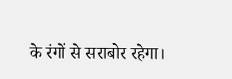के रंगों से सराबोर रहेगा।